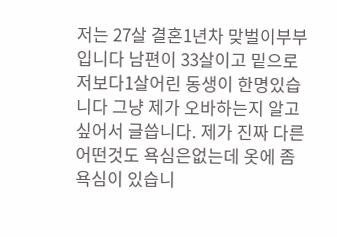저는 27살 결혼1년차 맞벌이부부입니다 남편이 33살이고 밑으로 저보다1살어린 동생이 한명있습니다 그냥 제가 오바하는지 알고싶어서 글씁니다. 제가 진짜 다른어떤것도 욕심은없는데 옷에 좀 욕심이 있습니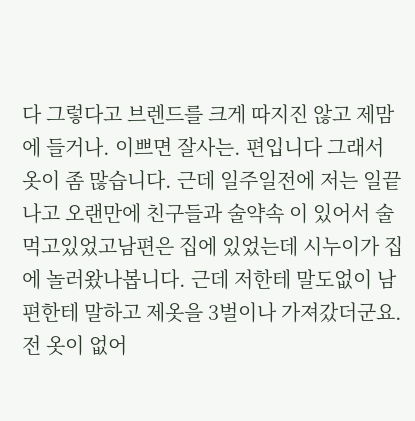다 그렇다고 브렌드를 크게 따지진 않고 제맘에 들거나. 이쁘면 잘사는. 편입니다 그래서 옷이 좀 많습니다. 근데 일주일전에 저는 일끝나고 오랜만에 친구들과 술약속 이 있어서 술먹고있었고남편은 집에 있었는데 시누이가 집에 놀러왔나봅니다. 근데 저한테 말도없이 남편한테 말하고 제옷을 3벌이나 가져갔더군요. 전 옷이 없어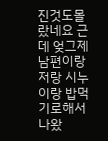진것도몰랐네요 근데 엊그제 남편이랑 저랑 시누이랑 밥먹기로해서 나왔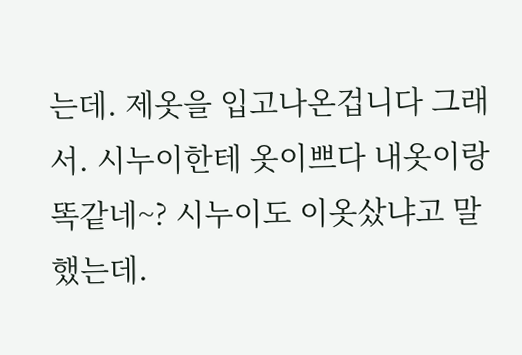는데. 제옷을 입고나온겁니다 그래서. 시누이한테 옷이쁘다 내옷이랑 똑같네~? 시누이도 이옷샀냐고 말했는데.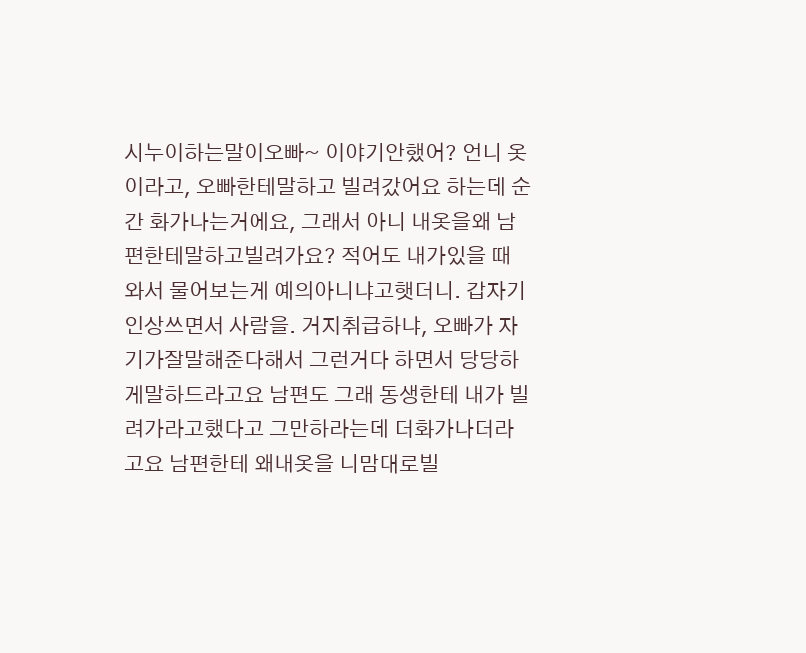시누이하는말이오빠~ 이야기안했어? 언니 옷이라고, 오빠한테말하고 빌려갔어요 하는데 순간 화가나는거에요, 그래서 아니 내옷을왜 남편한테말하고빌려가요? 적어도 내가있을 때 와서 물어보는게 예의아니냐고햇더니. 갑자기 인상쓰면서 사람을. 거지취급하냐, 오빠가 자기가잘말해준다해서 그런거다 하면서 당당하게말하드라고요 남편도 그래 동생한테 내가 빌려가라고했다고 그만하라는데 더화가나더라고요 남편한테 왜내옷을 니맘대로빌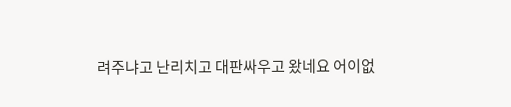려주냐고 난리치고 대판싸우고 왔네요 어이없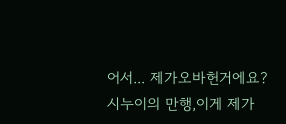어서... 제가오바헌거에요?
시누이의 만행,이게 제가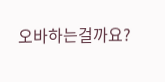오바하는걸까요?